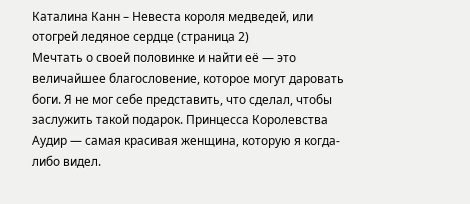Каталина Канн – Невеста короля медведей, или отогрей ледяное сердце (страница 2)
Мечтать о своей половинке и найти её — это величайшее благословение, которое могут даровать боги. Я не мог себе представить, что сделал, чтобы заслужить такой подарок. Принцесса Королевства Аудир — самая красивая женщина, которую я когда-либо видел.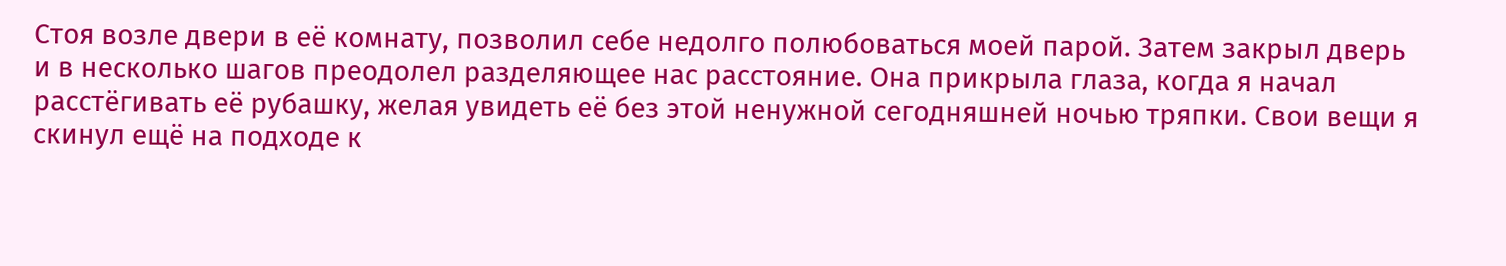Стоя возле двери в её комнату, позволил себе недолго полюбоваться моей парой. Затем закрыл дверь и в несколько шагов преодолел разделяющее нас расстояние. Она прикрыла глаза, когда я начал расстёгивать её рубашку, желая увидеть её без этой ненужной сегодняшней ночью тряпки. Свои вещи я скинул ещё на подходе к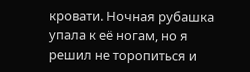кровати. Ночная рубашка упала к её ногам, но я решил не торопиться и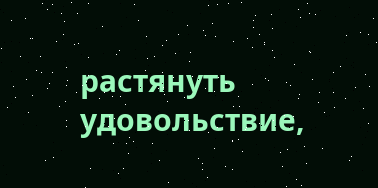растянуть удовольствие,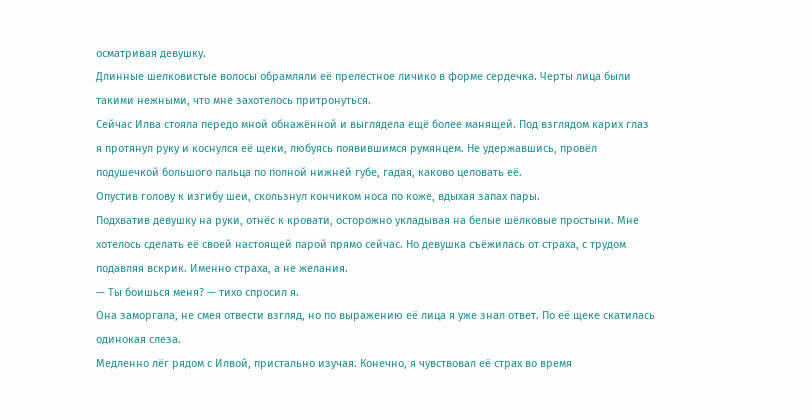осматривая девушку.
Длинные шелковистые волосы обрамляли её прелестное личико в форме сердечка. Черты лица были такими нежными, что мне захотелось притронуться.
Сейчас Илва стояла передо мной обнажённой и выглядела ещё более манящей. Под взглядом карих глаз я протянул руку и коснулся её щеки, любуясь появившимся румянцем. Не удержавшись, провёл подушечкой большого пальца по полной нижней губе, гадая, каково целовать её.
Опустив голову к изгибу шеи, скользнул кончиком носа по коже, вдыхая запах пары.
Подхватив девушку на руки, отнёс к кровати, осторожно укладывая на белые шёлковые простыни. Мне хотелось сделать её своей настоящей парой прямо сейчас. Но девушка съёжилась от страха, с трудом подавляя вскрик. Именно страха, а не желания.
— Ты боишься меня? — тихо спросил я.
Она заморгала, не смея отвести взгляд, но по выражению её лица я уже знал ответ. По её щеке скатилась одинокая слеза.
Медленно лёг рядом с Илвой, пристально изучая. Конечно, я чувствовал её страх во время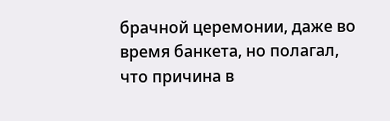брачной церемонии, даже во время банкета, но полагал, что причина в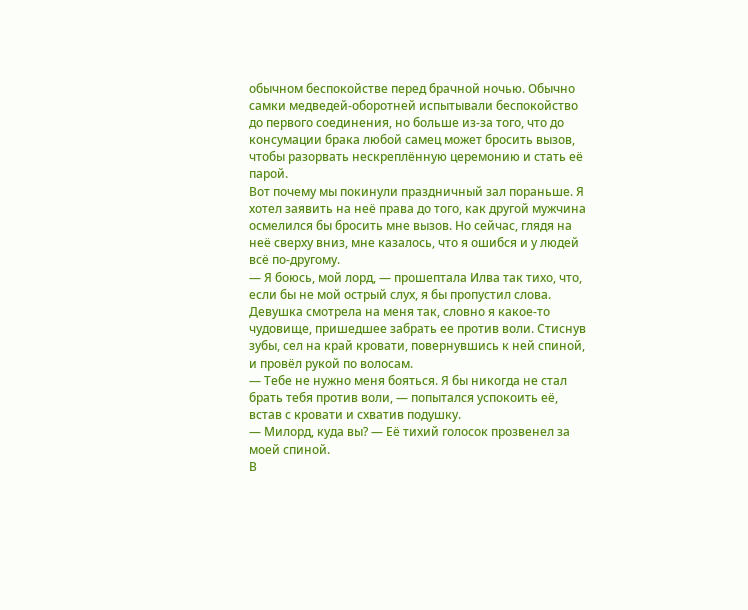обычном беспокойстве перед брачной ночью. Обычно самки медведей-оборотней испытывали беспокойство до первого соединения, но больше из-за того, что до консумации брака любой самец может бросить вызов, чтобы разорвать нескреплённую церемонию и стать её парой.
Вот почему мы покинули праздничный зал пораньше. Я хотел заявить на неё права до того, как другой мужчина осмелился бы бросить мне вызов. Но сейчас, глядя на неё сверху вниз, мне казалось, что я ошибся и у людей всё по-другому.
— Я боюсь, мой лорд, — прошептала Илва так тихо, что, если бы не мой острый слух, я бы пропустил слова.
Девушка смотрела на меня так, словно я какое-то чудовище, пришедшее забрать ее против воли. Стиснув зубы, сел на край кровати, повернувшись к ней спиной, и провёл рукой по волосам.
— Тебе не нужно меня бояться. Я бы никогда не стал брать тебя против воли, — попытался успокоить её, встав с кровати и схватив подушку.
— Милорд, куда вы? — Её тихий голосок прозвенел за моей спиной.
В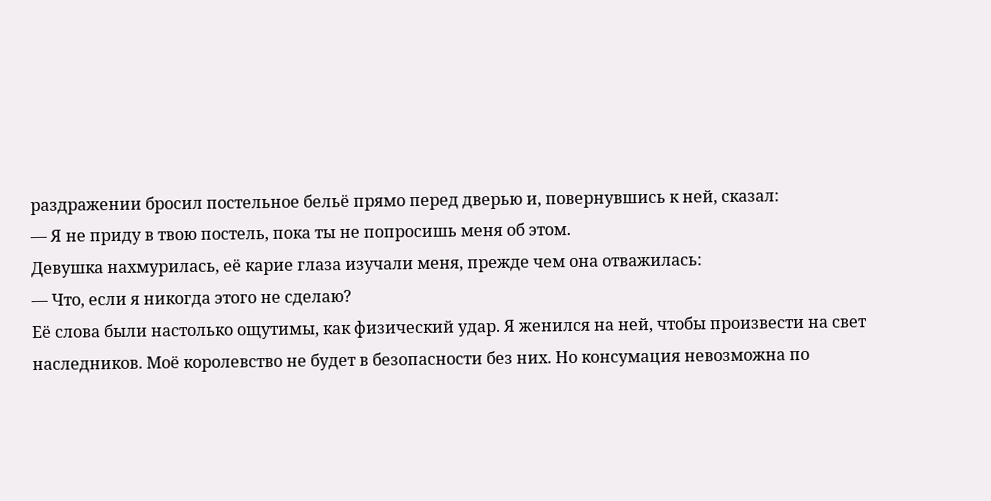раздражении бросил постельное бельё прямо перед дверью и, повернувшись к ней, сказал:
— Я не приду в твою постель, пока ты не попросишь меня об этом.
Девушка нахмурилась, её карие глаза изучали меня, прежде чем она отважилась:
— Что, если я никогда этого не сделаю?
Её слова были настолько ощутимы, как физический удар. Я женился на ней, чтобы произвести на свет наследников. Моё королевство не будет в безопасности без них. Но консумация невозможна по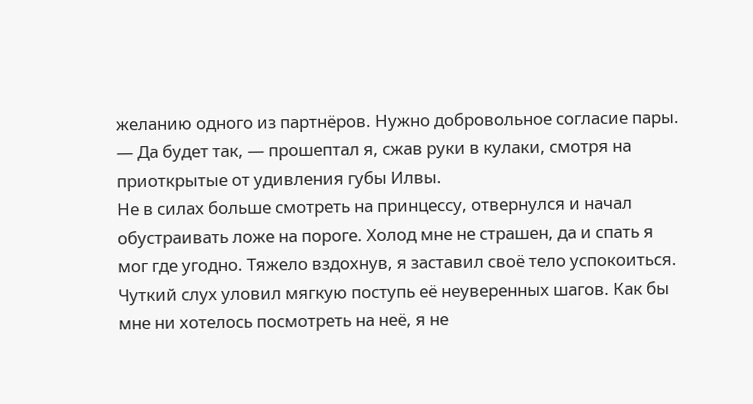желанию одного из партнёров. Нужно добровольное согласие пары.
— Да будет так, — прошептал я, сжав руки в кулаки, смотря на приоткрытые от удивления губы Илвы.
Не в силах больше смотреть на принцессу, отвернулся и начал обустраивать ложе на пороге. Холод мне не страшен, да и спать я мог где угодно. Тяжело вздохнув, я заставил своё тело успокоиться.
Чуткий слух уловил мягкую поступь её неуверенных шагов. Как бы мне ни хотелось посмотреть на неё, я не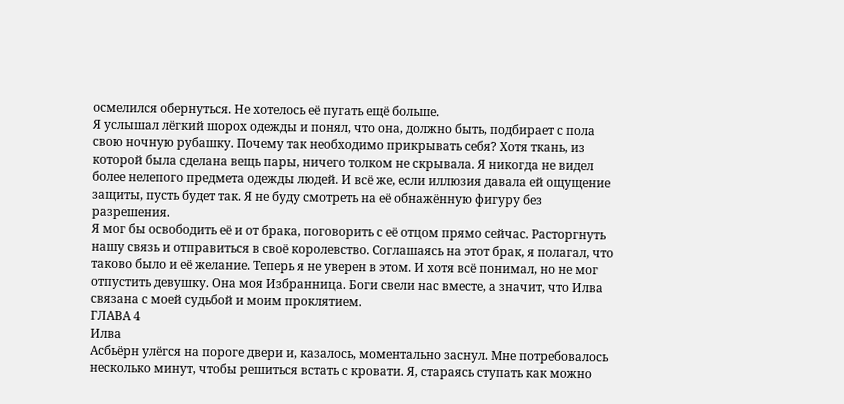осмелился обернуться. Не хотелось её пугать ещё больше.
Я услышал лёгкий шорох одежды и понял, что она, должно быть, подбирает с пола свою ночную рубашку. Почему так необходимо прикрывать себя? Хотя ткань, из которой была сделана вещь пары, ничего толком не скрывала. Я никогда не видел более нелепого предмета одежды людей. И всё же, если иллюзия давала ей ощущение защиты, пусть будет так. Я не буду смотреть на её обнажённую фигуру без разрешения.
Я мог бы освободить её и от брака, поговорить с её отцом прямо сейчас. Расторгнуть нашу связь и отправиться в своё королевство. Соглашаясь на этот брак, я полагал, что таково было и её желание. Теперь я не уверен в этом. И хотя всё понимал, но не мог отпустить девушку. Она моя Избранница. Боги свели нас вместе, а значит, что Илва связана с моей судьбой и моим проклятием.
ГЛАВА 4
Илва
Асбьёрн улёгся на пороге двери и, казалось, моментально заснул. Мне потребовалось несколько минут, чтобы решиться встать с кровати. Я, стараясь ступать как можно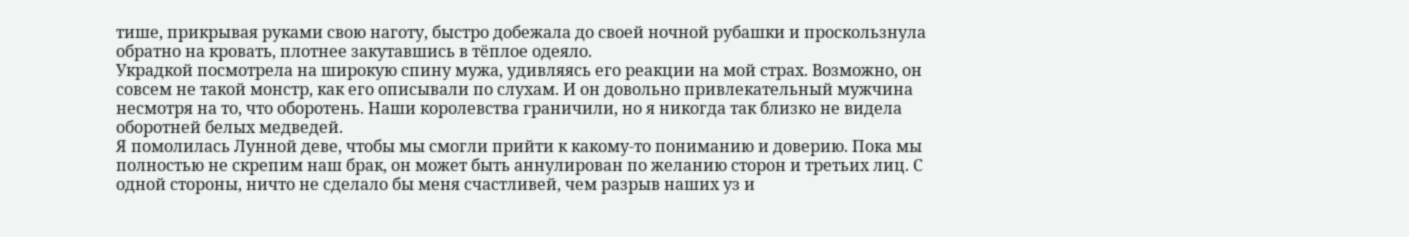тише, прикрывая руками свою наготу, быстро добежала до своей ночной рубашки и проскользнула обратно на кровать, плотнее закутавшись в тёплое одеяло.
Украдкой посмотрела на широкую спину мужа, удивляясь его реакции на мой страх. Возможно, он совсем не такой монстр, как его описывали по слухам. И он довольно привлекательный мужчина несмотря на то, что оборотень. Наши королевства граничили, но я никогда так близко не видела оборотней белых медведей.
Я помолилась Лунной деве, чтобы мы смогли прийти к какому-то пониманию и доверию. Пока мы полностью не скрепим наш брак, он может быть аннулирован по желанию сторон и третьих лиц. С одной стороны, ничто не сделало бы меня счастливей, чем разрыв наших уз и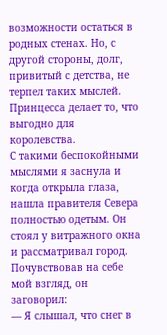возможности остаться в родных стенах. Но, с другой стороны, долг, привитый с детства, не терпел таких мыслей. Принцесса делает то, что выгодно для королевства.
С такими беспокойными мыслями я заснула и когда открыла глаза, нашла правителя Севера полностью одетым. Он стоял у витражного окна и рассматривал город.
Почувствовав на себе мой взгляд, он заговорил:
— Я слышал, что снег в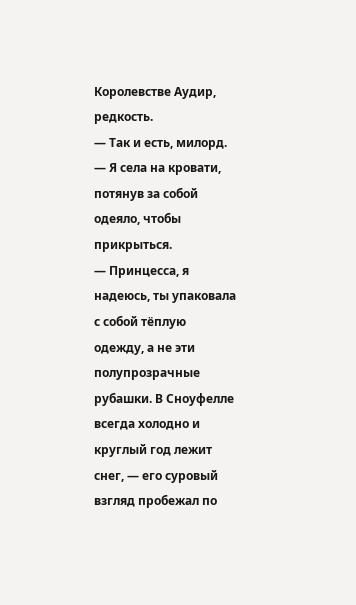Королевстве Аудир, редкость.
— Так и есть, милорд. — Я села на кровати, потянув за собой одеяло, чтобы прикрыться.
— Принцесса, я надеюсь, ты упаковала с собой тёплую одежду, а не эти полупрозрачные рубашки. В Сноуфелле всегда холодно и круглый год лежит снег, — его суровый взгляд пробежал по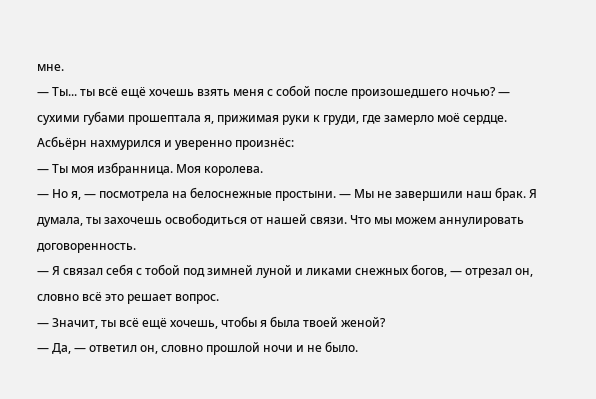мне.
— Ты... ты всё ещё хочешь взять меня с собой после произошедшего ночью? — сухими губами прошептала я, прижимая руки к груди, где замерло моё сердце.
Асбьёрн нахмурился и уверенно произнёс:
— Ты моя избранница. Моя королева.
— Но я, — посмотрела на белоснежные простыни. — Мы не завершили наш брак. Я думала, ты захочешь освободиться от нашей связи. Что мы можем аннулировать договоренность.
— Я связал себя с тобой под зимней луной и ликами снежных богов, — отрезал он, словно всё это решает вопрос.
— Значит, ты всё ещё хочешь, чтобы я была твоей женой?
— Да, — ответил он, словно прошлой ночи и не было.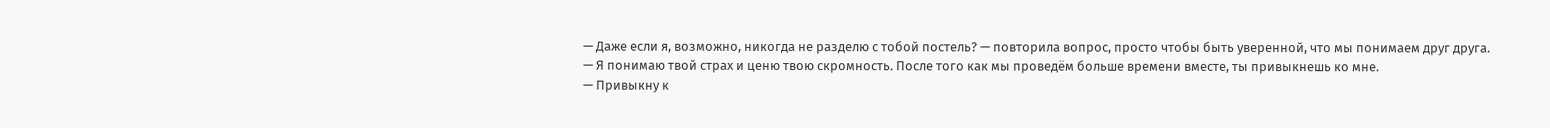— Даже если я, возможно, никогда не разделю с тобой постель? — повторила вопрос, просто чтобы быть уверенной, что мы понимаем друг друга.
— Я понимаю твой страх и ценю твою скромность. После того как мы проведём больше времени вместе, ты привыкнешь ко мне.
— Привыкну к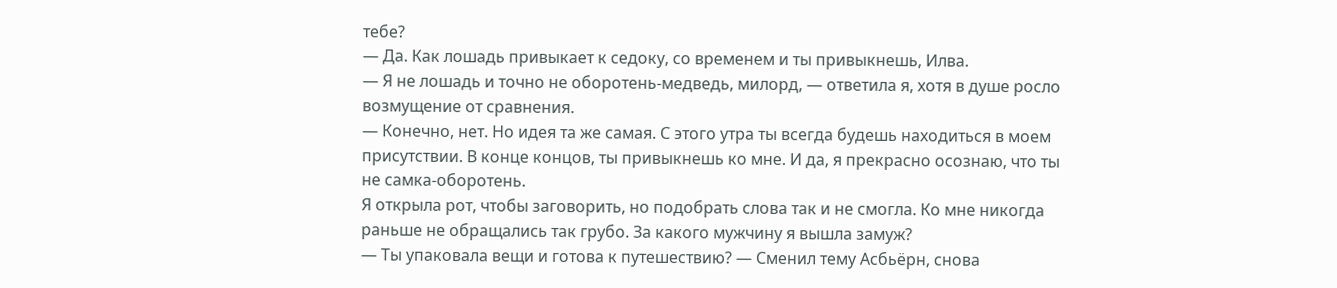тебе?
— Да. Как лошадь привыкает к седоку, со временем и ты привыкнешь, Илва.
— Я не лошадь и точно не оборотень-медведь, милорд, — ответила я, хотя в душе росло возмущение от сравнения.
— Конечно, нет. Но идея та же самая. С этого утра ты всегда будешь находиться в моем присутствии. В конце концов, ты привыкнешь ко мне. И да, я прекрасно осознаю, что ты не самка-оборотень.
Я открыла рот, чтобы заговорить, но подобрать слова так и не смогла. Ко мне никогда раньше не обращались так грубо. За какого мужчину я вышла замуж?
— Ты упаковала вещи и готова к путешествию? — Сменил тему Асбьёрн, снова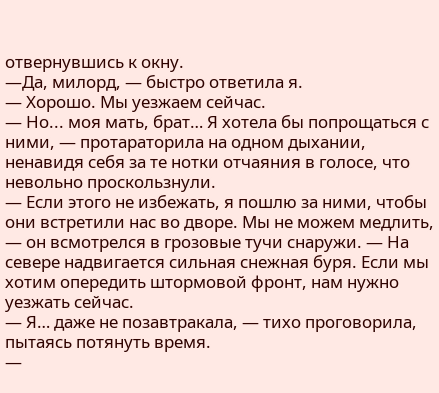отвернувшись к окну.
—Да, милорд, — быстро ответила я.
— Хорошо. Мы уезжаем сейчас.
— Но... моя мать, брат… Я хотела бы попрощаться с ними, — протараторила на одном дыхании, ненавидя себя за те нотки отчаяния в голосе, что невольно проскользнули.
— Если этого не избежать, я пошлю за ними, чтобы они встретили нас во дворе. Мы не можем медлить, — он всмотрелся в грозовые тучи снаружи. — На севере надвигается сильная снежная буря. Если мы хотим опередить штормовой фронт, нам нужно уезжать сейчас.
— Я… даже не позавтракала, — тихо проговорила, пытаясь потянуть время.
—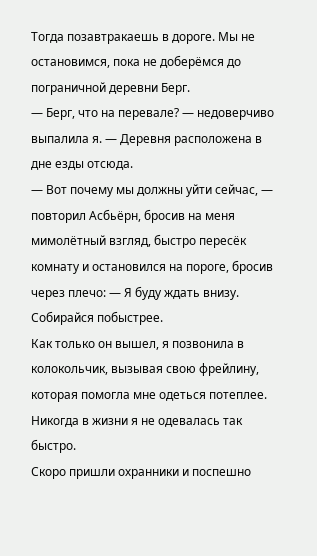Тогда позавтракаешь в дороге. Мы не остановимся, пока не доберёмся до пограничной деревни Берг.
— Берг, что на перевале? — недоверчиво выпалила я. — Деревня расположена в дне езды отсюда.
— Вот почему мы должны уйти сейчас, — повторил Асбьёрн, бросив на меня мимолётный взгляд, быстро пересёк комнату и остановился на пороге, бросив через плечо: — Я буду ждать внизу. Собирайся побыстрее.
Как только он вышел, я позвонила в колокольчик, вызывая свою фрейлину, которая помогла мне одеться потеплее. Никогда в жизни я не одевалась так быстро.
Скоро пришли охранники и поспешно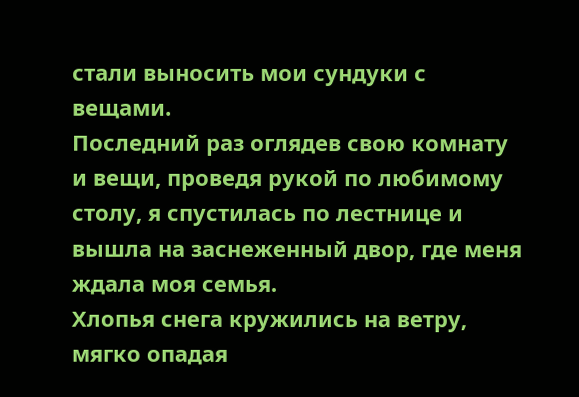стали выносить мои сундуки с вещами.
Последний раз оглядев свою комнату и вещи, проведя рукой по любимому столу, я спустилась по лестнице и вышла на заснеженный двор, где меня ждала моя семья.
Хлопья снега кружились на ветру, мягко опадая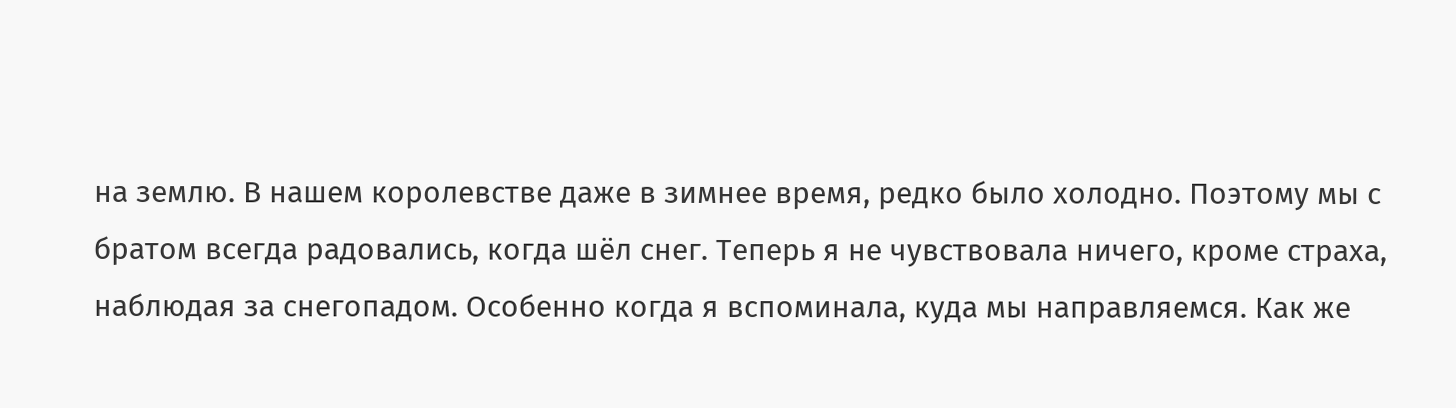на землю. В нашем королевстве даже в зимнее время, редко было холодно. Поэтому мы с братом всегда радовались, когда шёл снег. Теперь я не чувствовала ничего, кроме страха, наблюдая за снегопадом. Особенно когда я вспоминала, куда мы направляемся. Как же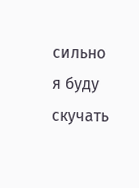сильно я буду скучать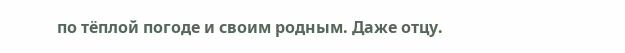по тёплой погоде и своим родным. Даже отцу.